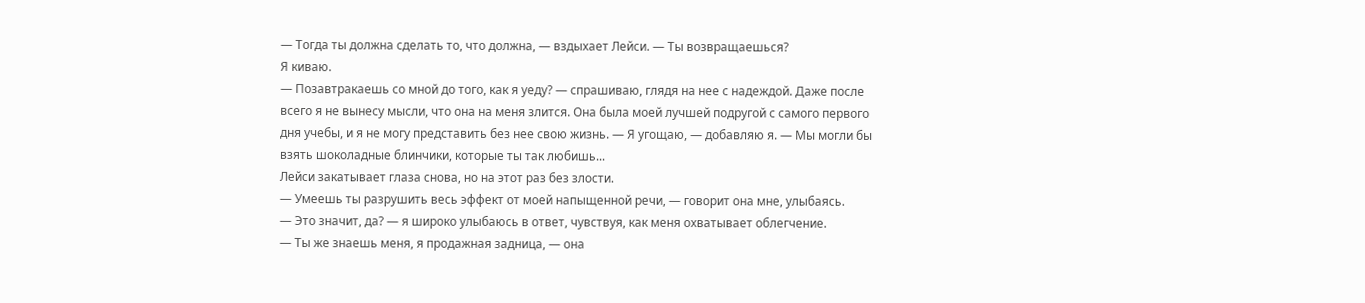— Тогда ты должна сделать то, что должна, — вздыхает Лейси. — Ты возвращаешься?
Я киваю.
— Позавтракаешь со мной до того, как я уеду? — спрашиваю, глядя на нее с надеждой. Даже после всего я не вынесу мысли, что она на меня злится. Она была моей лучшей подругой с самого первого дня учебы, и я не могу представить без нее свою жизнь. — Я угощаю, — добавляю я. — Мы могли бы взять шоколадные блинчики, которые ты так любишь...
Лейси закатывает глаза снова, но на этот раз без злости.
— Умеешь ты разрушить весь эффект от моей напыщенной речи, — говорит она мне, улыбаясь.
— Это значит, да? — я широко улыбаюсь в ответ, чувствуя, как меня охватывает облегчение.
— Ты же знаешь меня, я продажная задница, — она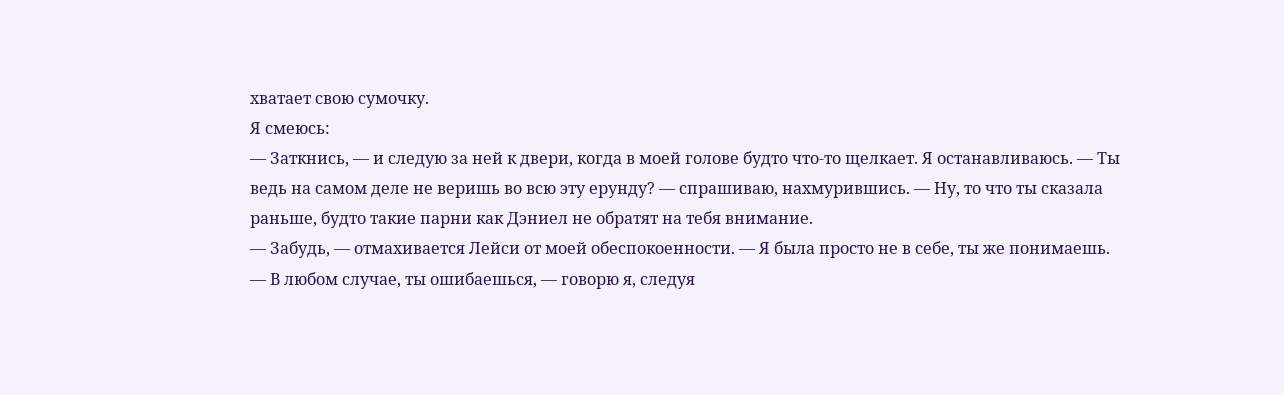хватает свою сумочку.
Я смеюсь:
— Заткнись, — и следую за ней к двери, когда в моей голове будто что-то щелкает. Я останавливаюсь. — Ты ведь на самом деле не веришь во всю эту ерунду? — спрашиваю, нахмурившись. — Ну, то что ты сказала раньше, будто такие парни как Дэниел не обратят на тебя внимание.
— Забудь, — отмахивается Лейси от моей обеспокоенности. — Я была просто не в себе, ты же понимаешь.
— В любом случае, ты ошибаешься, — говорю я, следуя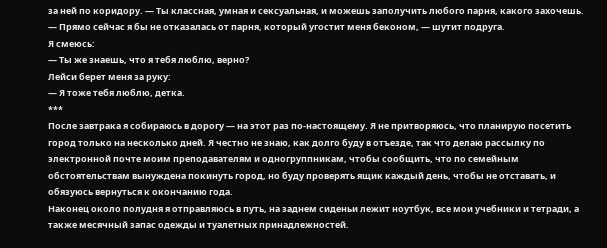за ней по коридору. — Ты классная, умная и сексуальная, и можешь заполучить любого парня, какого захочешь.
— Прямо сейчас я бы не отказалась от парня, который угостит меня беконом, — шутит подруга.
Я смеюсь:
— Ты же знаешь, что я тебя люблю, верно?
Лейси берет меня за руку:
— Я тоже тебя люблю, детка.
***
После завтрака я собираюсь в дорогу — на этот раз по-настоящему. Я не притворяюсь, что планирую посетить город только на несколько дней. Я честно не знаю, как долго буду в отъезде, так что делаю рассылку по электронной почте моим преподавателям и одногруппникам, чтобы сообщить, что по семейным обстоятельствам вынуждена покинуть город, но буду проверять ящик каждый день, чтобы не отставать, и обязуюсь вернуться к окончанию года.
Наконец около полудня я отправляюсь в путь, на заднем сиденьи лежит ноутбук, все мои учебники и тетради, а также месячный запас одежды и туалетных принадлежностей.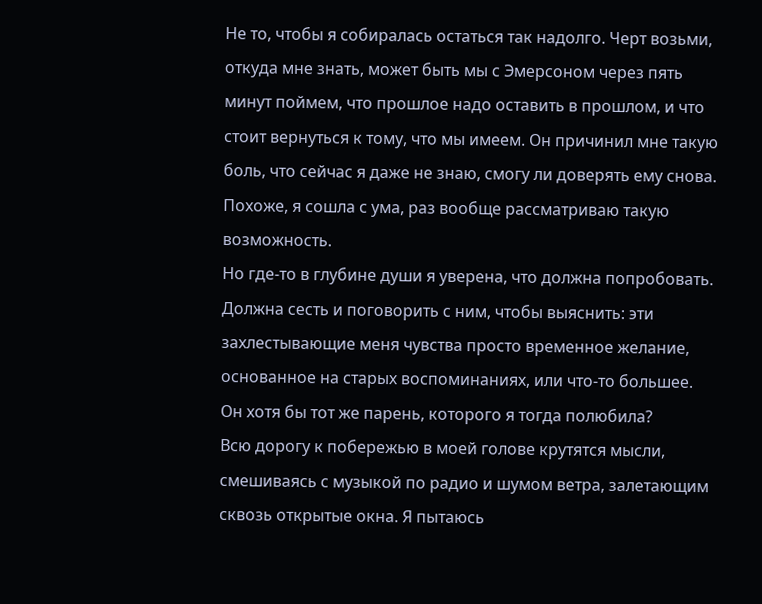Не то, чтобы я собиралась остаться так надолго. Черт возьми, откуда мне знать, может быть мы с Эмерсоном через пять минут поймем, что прошлое надо оставить в прошлом, и что стоит вернуться к тому, что мы имеем. Он причинил мне такую боль, что сейчас я даже не знаю, смогу ли доверять ему снова. Похоже, я сошла с ума, раз вообще рассматриваю такую возможность.
Но где-то в глубине души я уверена, что должна попробовать. Должна сесть и поговорить с ним, чтобы выяснить: эти захлестывающие меня чувства просто временное желание, основанное на старых воспоминаниях, или что-то большее.
Он хотя бы тот же парень, которого я тогда полюбила?
Всю дорогу к побережью в моей голове крутятся мысли, смешиваясь с музыкой по радио и шумом ветра, залетающим сквозь открытые окна. Я пытаюсь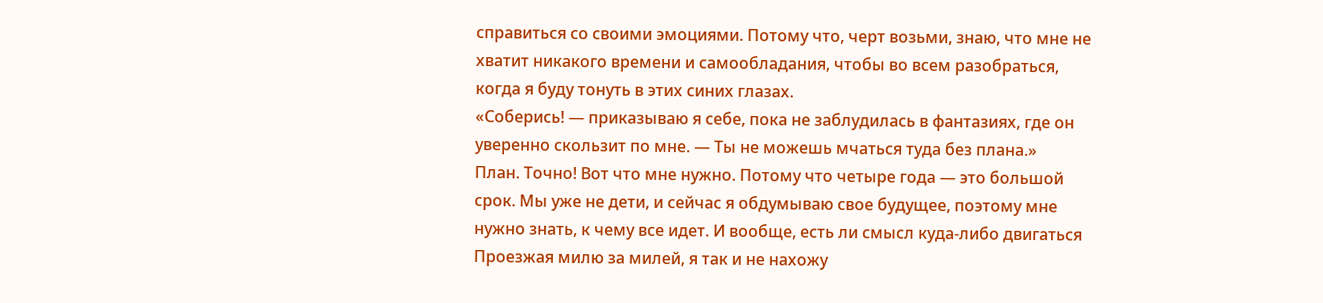справиться со своими эмоциями. Потому что, черт возьми, знаю, что мне не хватит никакого времени и самообладания, чтобы во всем разобраться, когда я буду тонуть в этих синих глазах.
«Соберись! — приказываю я себе, пока не заблудилась в фантазиях, где он уверенно скользит по мне. — Ты не можешь мчаться туда без плана.»
План. Точно! Вот что мне нужно. Потому что четыре года — это большой срок. Мы уже не дети, и сейчас я обдумываю свое будущее, поэтому мне нужно знать, к чему все идет. И вообще, есть ли смысл куда-либо двигаться
Проезжая милю за милей, я так и не нахожу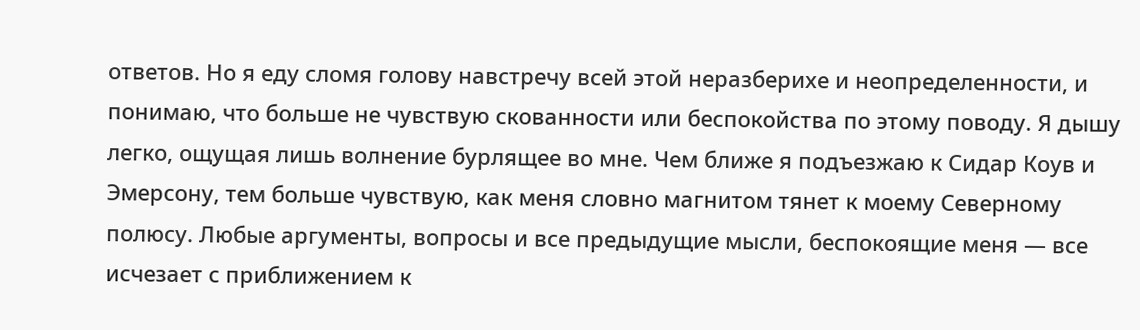ответов. Но я еду сломя голову навстречу всей этой неразберихе и неопределенности, и понимаю, что больше не чувствую скованности или беспокойства по этому поводу. Я дышу легко, ощущая лишь волнение бурлящее во мне. Чем ближе я подъезжаю к Сидар Коув и Эмерсону, тем больше чувствую, как меня словно магнитом тянет к моему Северному полюсу. Любые аргументы, вопросы и все предыдущие мысли, беспокоящие меня — все исчезает с приближением к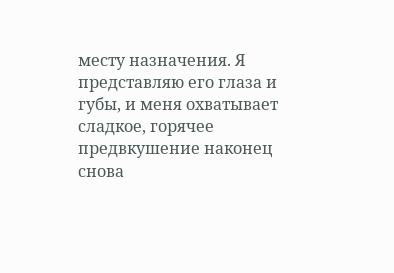месту назначения. Я представляю его глаза и губы, и меня охватывает сладкое, горячее предвкушение наконец снова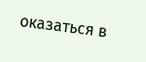оказаться в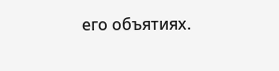его объятиях.